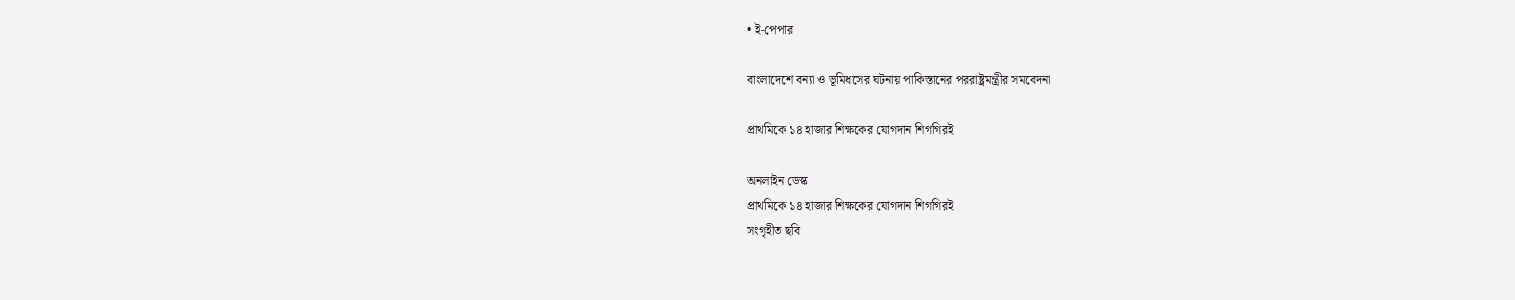• ই-পেপার

বাংলাদেশে বন্যা ও ভূমিধসের ঘটনায় পাকিস্তানের পররাষ্ট্রমন্ত্রীর সমবেদনা

প্রাথমিকে ১৪ হাজার শিক্ষকের যোগদান শিগগিরই

অনলাইন ডেস্ক
প্রাথমিকে ১৪ হাজার শিক্ষকের যোগদান শিগগিরই
সংগৃহীত ছবি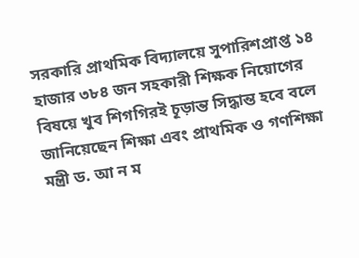সরকারি প্রাথমিক বিদ্যালয়ে সুপারিশপ্রাপ্ত ১৪ হাজার ৩৮৪ জন সহকারী শিক্ষক নিয়োগের বিষয়ে খুব শিগগিরই চূড়ান্ত সিদ্ধান্ত হবে বলে জানিয়েছেন শিক্ষা এবং প্রাথমিক ও গণশিক্ষা মন্ত্রী ড. আ ন ম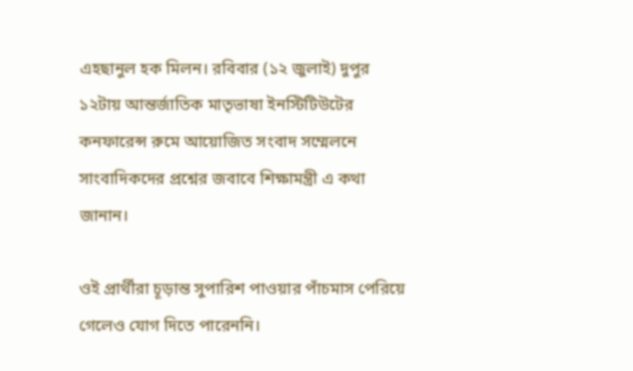এহছানুল হক মিলন। রবিবার (১২ জুলাই) দুপুর ১২টায় আন্তর্জাতিক মাতৃভাষা ইনস্টিটিউটের কনফারেন্স রুমে আয়োজিত সংবাদ সম্মেলনে সাংবাদিকদের প্রশ্নের জবাবে শিক্ষামন্ত্রী এ কথা জানান।

ওই প্রার্থীরা চূড়ান্ত সুপারিশ পাওয়ার পাঁচমাস পেরিয়ে গেলেও যোগ দিতে পারেননি।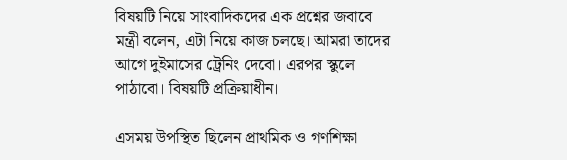বিষয়টি নিয়ে সাংবাদিকদের এক প্রশ্নের জবাবে মন্ত্রী বলেন, এটা নিয়ে কাজ চলছে। আমরা তাদের আগে দুইমাসের ট্রেনিং দেবো। এরপর স্কুলে পাঠাবো। বিষয়টি প্রক্রিয়াধীন।

এসময় উপস্থিত ছিলেন প্রাথমিক ও গণশিক্ষা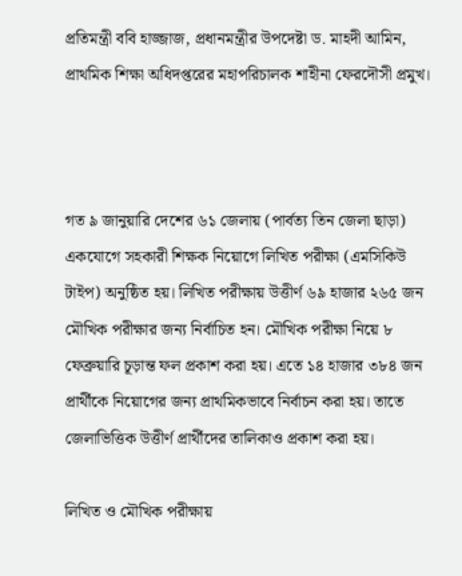প্রতিমন্ত্রী ববি হাজ্জাজ, প্রধানমন্ত্রীর উপদেষ্টা ড. মাহদী আমিন, প্রাথমিক শিক্ষা অধিদপ্তরের মহাপরিচালক শাহীনা ফেরদৌসী প্রমুখ।



গত ৯ জানুয়ারি দেশের ৬১ জেলায় (পার্বত্য তিন জেলা ছাড়া) একযোগে সহকারী শিক্ষক নিয়োগে লিখিত পরীক্ষা (এমসিকিউ টাইপ) অনুষ্ঠিত হয়। লিখিত পরীক্ষায় উত্তীর্ণ ৬৯ হাজার ২৬৫ জন মৌখিক পরীক্ষার জন্য নির্বাচিত হন। মৌখিক পরীক্ষা নিয়ে ৮ ফেব্রুয়ারি চূড়ান্ত ফল প্রকাশ করা হয়। এতে ১৪ হাজার ৩৮৪ জন প্রার্থীকে নিয়োগের জন্য প্রাথমিকভাবে নির্বাচন করা হয়। তাতে জেলাভিত্তিক উত্তীর্ণ প্রার্থীদের তালিকাও প্রকাশ করা হয়।

লিখিত ও মৌখিক পরীক্ষায়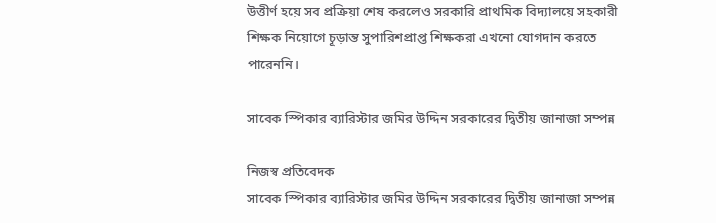উত্তীর্ণ হয়ে সব প্রক্রিয়া শেষ করলেও সরকারি প্রাথমিক বিদ্যালয়ে সহকারী শিক্ষক নিয়োগে চূড়ান্ত সুপারিশপ্রাপ্ত শিক্ষকরা এখনো যোগদান করতে পারেননি।

সাবেক স্পিকার ব্যারিস্টার জমির উদ্দিন সরকারের দ্বিতীয় জানাজা সম্পন্ন

নিজস্ব প্রতিবেদক
সাবেক স্পিকার ব্যারিস্টার জমির উদ্দিন সরকারের দ্বিতীয় জানাজা সম্পন্ন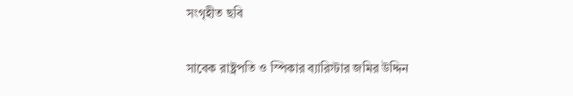সংগৃহীত ছবি

সাবেক রাষ্ট্রপতি ও স্পিকার ব্যারিস্টার জমির উদ্দিন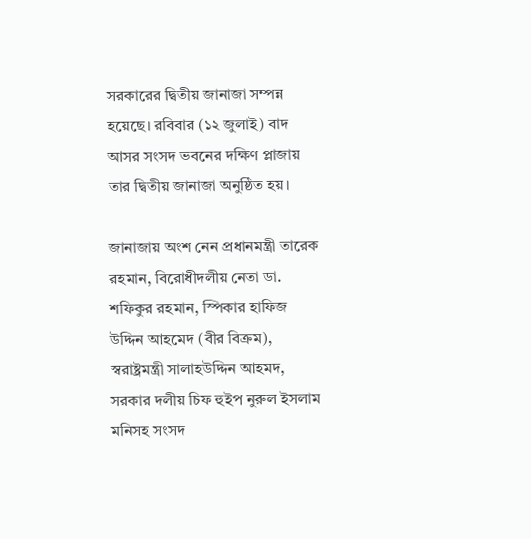সরকারের দ্বিতীয় জানাজা সম্পন্ন হয়েছে। রবিবার (১২ জুলাই) বাদ আসর সংসদ ভবনের দক্ষিণ প্লাজায় তার দ্বিতীয় জানাজা অনুষ্ঠিত হয়।

জানাজায় অংশ নেন প্রধানমন্ত্রী তারেক রহমান, বিরোধীদলীয় নেতা ডা. শফিকুর রহমান, স্পিকার হাফিজ উদ্দিন আহমেদ (বীর বিক্রম), স্বরাষ্ট্রমন্ত্রী সালাহউদ্দিন আহমদ, সরকার দলীয় চিফ হুইপ নুরুল ইসলাম মনিসহ সংসদ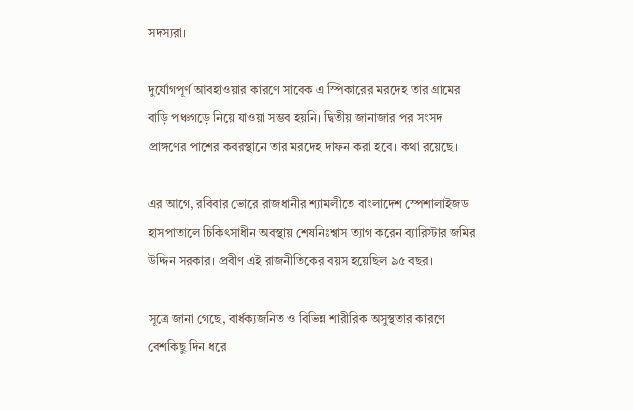সদস্যরা।

দুর্যোগপূর্ণ আবহাওয়ার কারণে সাবেক এ স্পিকারের মরদেহ তার গ্রামের বাড়ি পঞ্চগড়ে নিয়ে যাওয়া সম্ভব হয়নি। দ্বিতীয় জানাজার পর সংসদ প্রাঙ্গণের পাশের কবরস্থানে তার মরদেহ দাফন করা হবে। কথা রয়েছে।

এর আগে, রবিবার ভোরে রাজধানীর শ্যামলীতে বাংলাদেশ স্পেশালাইজড হাসপাতালে চিকিৎসাধীন অবস্থায় শেষনিঃশ্বাস ত্যাগ করেন ব্যারিস্টার জমির উদ্দিন সরকার। প্রবীণ এই রাজনীতিকের বয়স হয়েছিল ৯৫ বছর।

সূত্রে জানা গেছে, বার্ধক্যজনিত ও বিভিন্ন শারীরিক অসুস্থতার কারণে বেশকিছু দিন ধরে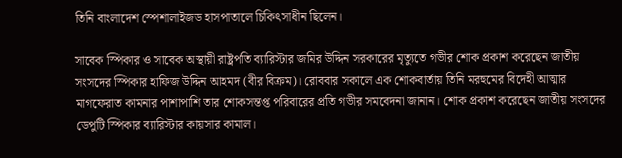তিনি বাংলাদেশ স্পেশালাইজড হাসপাতালে চিকিৎসাধীন ছিলেন।

সাবেক স্পিকার ও সাবেক অস্থায়ী রাষ্ট্রপতি ব্যারিস্টার জমির উদ্দিন সরকারের মৃত্যুতে গভীর শোক প্রকাশ করেছেন জাতীয় সংসদের স্পিকার হাফিজ উদ্দিন আহমদ (বীর বিক্রম)। রোববার সকালে এক শোকবার্তায় তিনি মরহুমের বিদেহী আত্মার মাগফেরাত কামনার পাশাপাশি তার শোকসন্তপ্ত পরিবারের প্রতি গভীর সমবেদনা জানান। শোক প্রকাশ করেছেন জাতীয় সংসদের ডেপুটি স্পিকার ব্যারিস্টার কায়সার কামাল।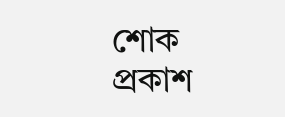শোক প্রকাশ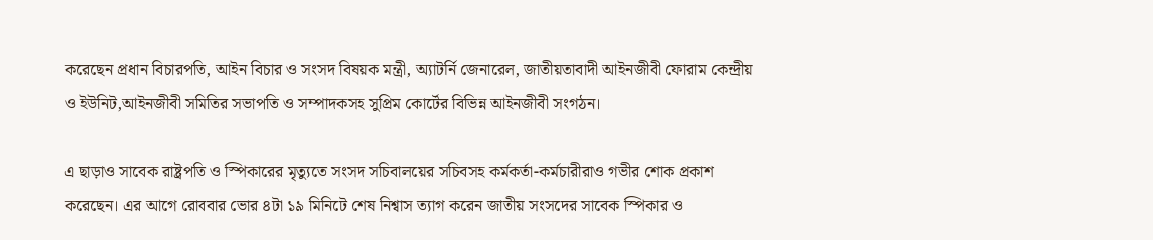করেছেন প্রধান বিচারপতি, আইন বিচার ও সংসদ বিষয়ক মন্ত্রী, অ্যাটর্নি জেনারেল, জাতীয়তাবাদী আইনজীবী ফোরাম কেন্দ্রীয় ও ইউনিট,আইনজীবী সমিতির সভাপতি ও সম্পাদকসহ সুপ্রিম কোর্টের বিভিন্ন আইনজীবী সংগঠন।

এ ছাড়াও সাবেক রাষ্ট্রপতি ও স্পিকারের মৃত্যুতে সংসদ সচিবালয়ের সচিবসহ কর্মকর্তা-কর্মচারীরাও গভীর শোক প্রকাশ করেছেন। এর আগে রোববার ভোর ৪টা ১৯ মিনিটে শেষ নিশ্বাস ত্যাগ করেন জাতীয় সংসদের সাবেক স্পিকার ও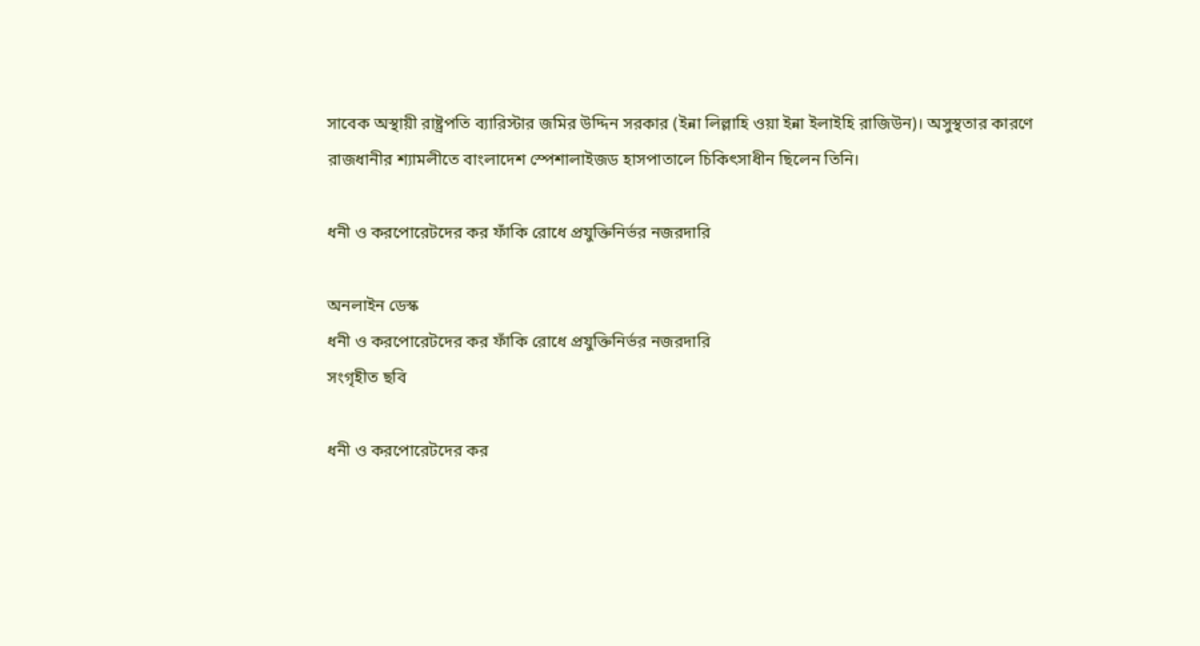সাবেক অস্থায়ী রাষ্ট্রপতি ব্যারিস্টার জমির উদ্দিন সরকার (ইন্না লিল্লাহি ওয়া ইন্না ইলাইহি রাজিউন)। অসুস্থতার কারণে রাজধানীর শ্যামলীতে বাংলাদেশ স্পেশালাইজড হাসপাতালে চিকিৎসাধীন ছিলেন তিনি।

ধনী ও করপোরেটদের কর ফাঁকি রোধে প্রযুক্তিনির্ভর নজরদারি

অনলাইন ডেস্ক
ধনী ও করপোরেটদের কর ফাঁকি রোধে প্রযুক্তিনির্ভর নজরদারি
সংগৃহীত ছবি

ধনী ও করপোরেটদের কর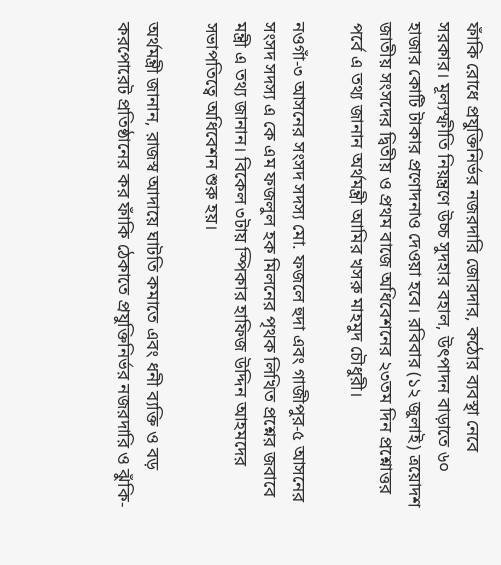ফাঁকি রোধে প্রযুক্তিনির্ভর নজরদারি জোরদার, কঠোর ব্যবস্থা নেবে সরকার। মূল্যস্ফীতি নিয়ন্ত্রণে উচ্চ সুদহার বহাল, উৎপাদন বাড়াতে ৬০ হাজার কোটি টাকার প্রণোদনাও দেওয়া হবে। রবিবার (১২ জুলাই) ত্রয়োদশ জাতীয় সংসদের দ্বিতীয় ও প্রথম বাজে অধিবেশনের ২৩তম দিন প্রশ্নোত্তর পর্বে এ তথ্য জানান অর্থমন্ত্রী আমির খসরু মাহমুদ চৌধুরী।

নওগাঁ-৩ আসনের সংসদ সদস্য মো. ফজলে হুদা এবং গাজীপুর-৫ আসনের সংসদ সদস্য এ কে এম ফজলুল হক মিলনের পৃথক লিখিত প্রশ্নের জবাবে মন্ত্রী এ তথ্য জানান। বিকেল ৩টায় স্পিকার হাফিজ উদ্দিন আহমদের সভাপতিত্বে অধিবেশন শুরু হয়।

অর্থমন্ত্রী জানান, রাজস্ব আদায়ে ঘাটতি কমাতে এবং ধনী ব্যক্তি ও বড় করপোরেট প্রতিষ্ঠানের কর ফাঁকি ঠেকাতে প্রযুক্তিনির্ভর নজরদারি ও ঝুঁকি-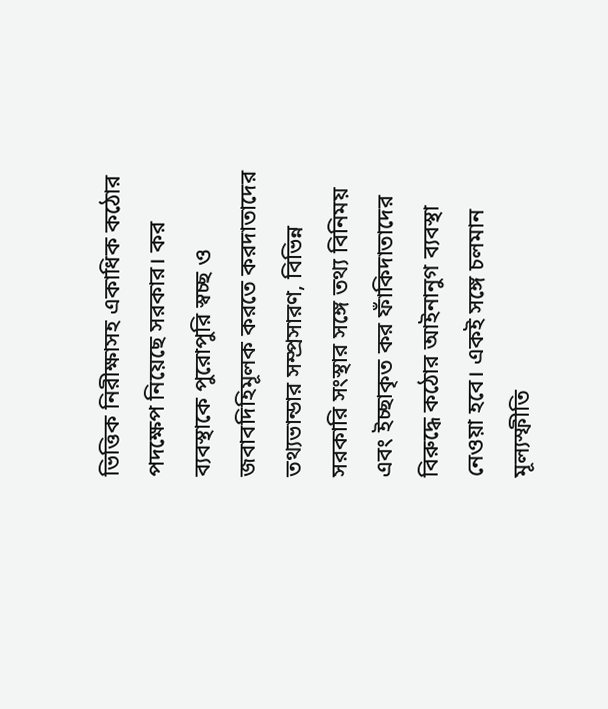ভিত্তিক নিরীক্ষাসহ একাধিক কঠোর পদক্ষেপ নিয়েছে সরকার। কর ব্যবস্থাকে পুরোপুরি স্বচ্ছ ও জবাবদিহিমূলক করতে করদাতাদের তথ্যভান্ডার সম্প্রসারণ, বিভিন্ন সরকারি সংস্থার সঙ্গে তথ্য বিনিময় এবং ইচ্ছাকৃত কর ফাঁকিদাতাদের বিরুদ্ধে কঠোর আইনানুগ ব্যবস্থা নেওয়া হবে। একই সঙ্গে চলমান মূল্যস্ফীতি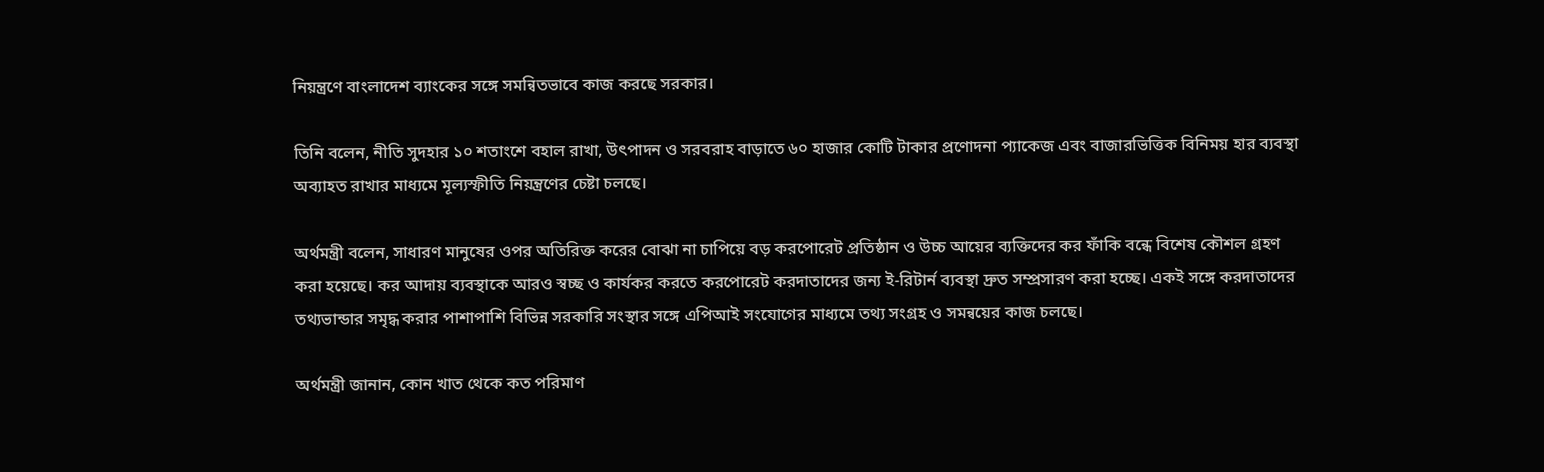নিয়ন্ত্রণে বাংলাদেশ ব্যাংকের সঙ্গে সমন্বিতভাবে কাজ করছে সরকার।

তিনি বলেন, নীতি সুদহার ১০ শতাংশে বহাল রাখা, উৎপাদন ও সরবরাহ বাড়াতে ৬০ হাজার কোটি টাকার প্রণোদনা প্যাকেজ এবং বাজারভিত্তিক বিনিময় হার ব্যবস্থা অব্যাহত রাখার মাধ্যমে মূল্যস্ফীতি নিয়ন্ত্রণের চেষ্টা চলছে।

অর্থমন্ত্রী বলেন, সাধারণ মানুষের ওপর অতিরিক্ত করের বোঝা না চাপিয়ে বড় করপোরেট প্রতিষ্ঠান ও উচ্চ আয়ের ব্যক্তিদের কর ফাঁকি বন্ধে বিশেষ কৌশল গ্রহণ করা হয়েছে। কর আদায় ব্যবস্থাকে আরও স্বচ্ছ ও কার্যকর করতে করপোরেট করদাতাদের জন্য ই-রিটার্ন ব্যবস্থা দ্রুত সম্প্রসারণ করা হচ্ছে। একই সঙ্গে করদাতাদের তথ্যভান্ডার সমৃদ্ধ করার পাশাপাশি বিভিন্ন সরকারি সংস্থার সঙ্গে এপিআই সংযোগের মাধ্যমে তথ্য সংগ্রহ ও সমন্বয়ের কাজ চলছে।

অর্থমন্ত্রী জানান, কোন খাত থেকে কত পরিমাণ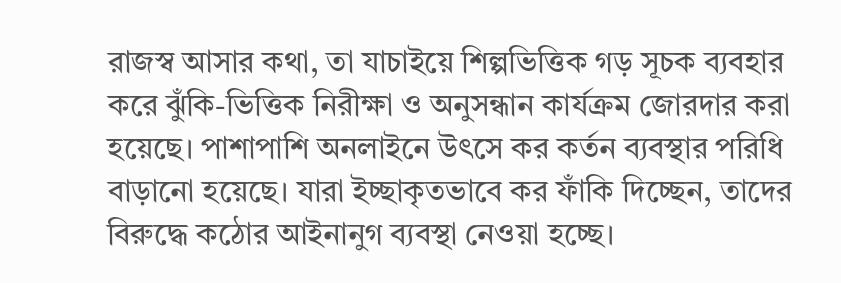রাজস্ব আসার কথা, তা যাচাইয়ে শিল্পভিত্তিক গড় সূচক ব্যবহার করে ঝুঁকি-ভিত্তিক নিরীক্ষা ও অনুসন্ধান কার্যক্রম জোরদার করা হয়েছে। পাশাপাশি অনলাইনে উৎসে কর কর্তন ব্যবস্থার পরিধি বাড়ানো হয়েছে। যারা ইচ্ছাকৃতভাবে কর ফাঁকি দিচ্ছেন, তাদের বিরুদ্ধে কঠোর আইনানুগ ব্যবস্থা নেওয়া হচ্ছে।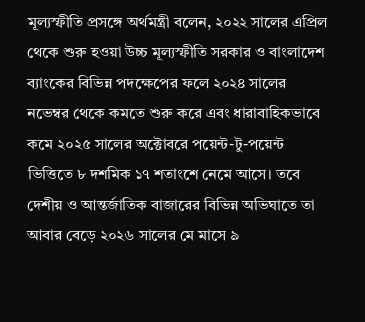মূল্যস্ফীতি প্রসঙ্গে অর্থমন্ত্রী বলেন, ২০২২ সালের এপ্রিল থেকে শুরু হওয়া উচ্চ মূল্যস্ফীতি সরকার ও বাংলাদেশ ব্যাংকের বিভিন্ন পদক্ষেপের ফলে ২০২৪ সালের নভেম্বর থেকে কমতে শুরু করে এবং ধারাবাহিকভাবে কমে ২০২৫ সালের অক্টোবরে পয়েন্ট-টু-পয়েন্ট ভিত্তিতে ৮ দশমিক ১৭ শতাংশে নেমে আসে। তবে দেশীয় ও আন্তর্জাতিক বাজারের বিভিন্ন অভিঘাতে তা আবার বেড়ে ২০২৬ সালের মে মাসে ৯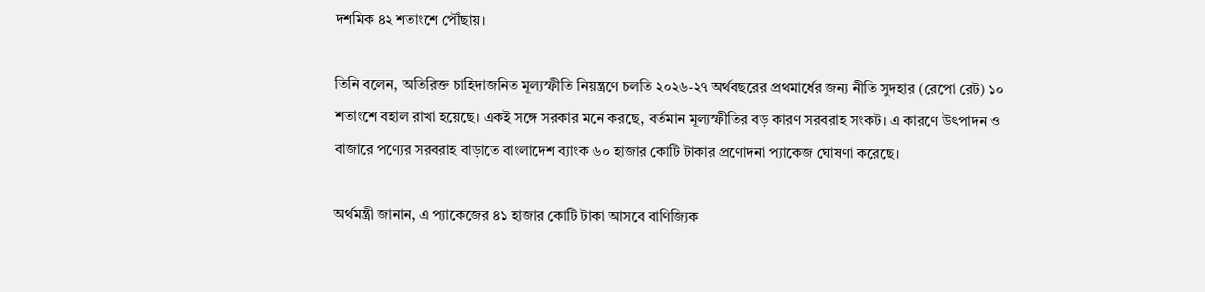দশমিক ৪২ শতাংশে পৌঁছায়।

তিনি বলেন, অতিরিক্ত চাহিদাজনিত মূল্যস্ফীতি নিয়ন্ত্রণে চলতি ২০২৬-২৭ অর্থবছরের প্রথমার্ধের জন্য নীতি সুদহার (রেপো রেট) ১০ শতাংশে বহাল রাখা হয়েছে। একই সঙ্গে সরকার মনে করছে, বর্তমান মূল্যস্ফীতির বড় কারণ সরবরাহ সংকট। এ কারণে উৎপাদন ও বাজারে পণ্যের সরবরাহ বাড়াতে বাংলাদেশ ব্যাংক ৬০ হাজার কোটি টাকার প্রণোদনা প্যাকেজ ঘোষণা করেছে।

অর্থমন্ত্রী জানান, এ প্যাকেজের ৪১ হাজার কোটি টাকা আসবে বাণিজ্যিক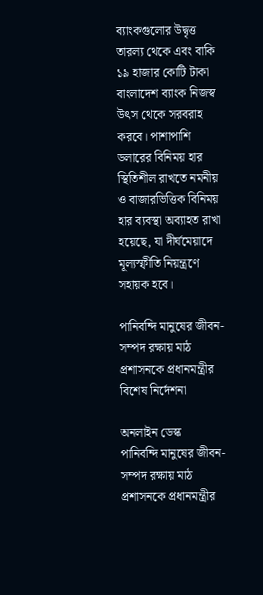ব্যাংকগুলোর উদ্বৃত্ত তারল্য থেকে এবং বাকি ১৯ হাজার কোটি টাকা বাংলাদেশ ব্যাংক নিজস্ব উৎস থেকে সরবরাহ করবে। পাশাপাশি ডলারের বিনিময় হার স্থিতিশীল রাখতে নমনীয় ও বাজারভিত্তিক বিনিময় হার ব্যবস্থা অব্যাহত রাখা হয়েছে, যা দীর্ঘমেয়াদে মূল্যস্ফীতি নিয়ন্ত্রণে সহায়ক হবে।

পানিবন্দি মানুষের জীবন-সম্পদ রক্ষায় মাঠ প্রশাসনকে প্রধানমন্ত্রীর বিশেষ নির্দেশনা

অনলাইন ডেস্ক
পানিবন্দি মানুষের জীবন-সম্পদ রক্ষায় মাঠ প্রশাসনকে প্রধানমন্ত্রীর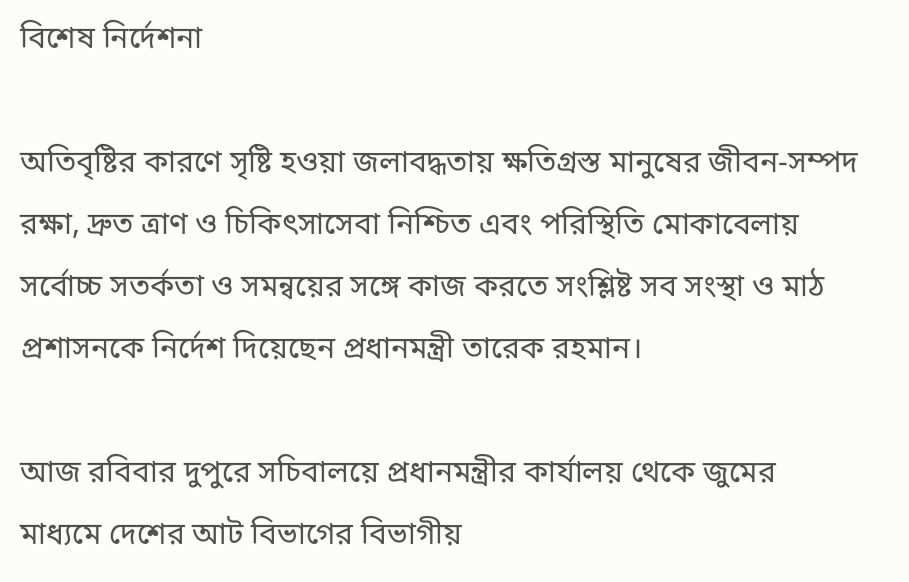বিশেষ নির্দেশনা

অতিবৃষ্টির কারণে সৃষ্টি হওয়া জলাবদ্ধতায় ক্ষতিগ্রস্ত মানুষের জীবন-সম্পদ রক্ষা, দ্রুত ত্রাণ ও চিকিৎসাসেবা নিশ্চিত এবং পরিস্থিতি মোকাবেলায় সর্বোচ্চ সতর্কতা ও সমন্বয়ের সঙ্গে কাজ করতে সংশ্লিষ্ট সব সংস্থা ও মাঠ প্রশাসনকে নির্দেশ দিয়েছেন প্রধানমন্ত্রী তারেক রহমান।

আজ রবিবার দুপুরে সচিবালয়ে প্রধানমন্ত্রীর কার্যালয় থেকে জুমের মাধ্যমে দেশের আট বিভাগের বিভাগীয়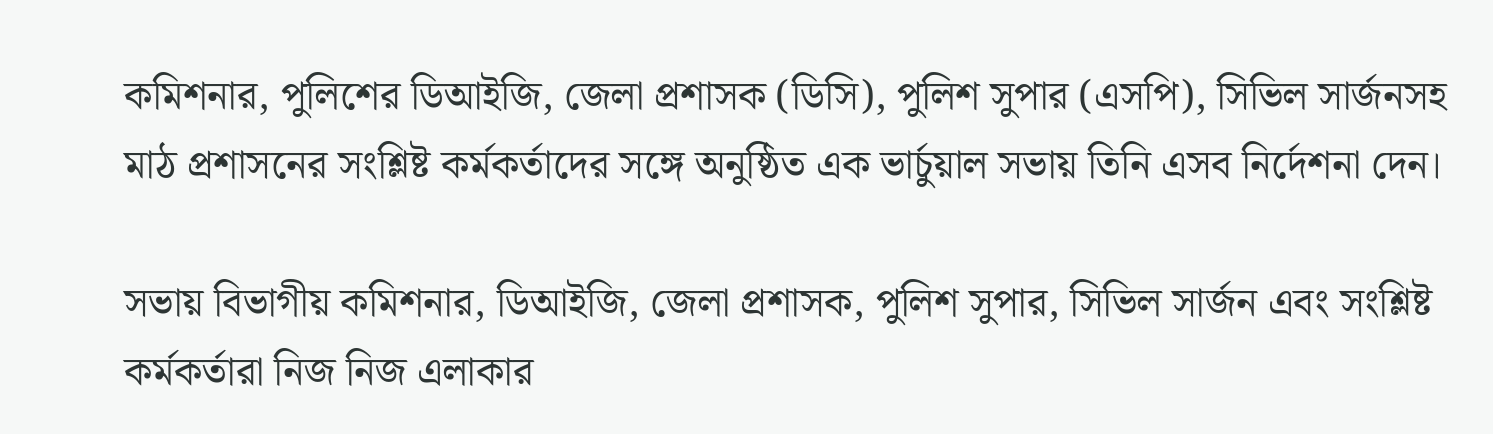কমিশনার, পুলিশের ডিআইজি, জেলা প্রশাসক (ডিসি), পুলিশ সুপার (এসপি), সিভিল সার্জনসহ মাঠ প্রশাসনের সংশ্লিষ্ট কর্মকর্তাদের সঙ্গে অনুষ্ঠিত এক ভার্চুয়াল সভায় তিনি এসব নির্দেশনা দেন।

সভায় বিভাগীয় কমিশনার, ডিআইজি, জেলা প্রশাসক, পুলিশ সুপার, সিভিল সার্জন এবং সংশ্লিষ্ট কর্মকর্তারা নিজ নিজ এলাকার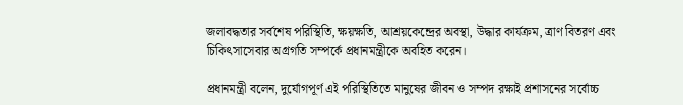জলাবদ্ধতার সর্বশেষ পরিস্থিতি, ক্ষয়ক্ষতি, আশ্রয়কেন্দ্রের অবস্থা, উদ্ধার কার্যক্রম, ত্রাণ বিতরণ এবং চিকিৎসাসেবার অগ্রগতি সম্পর্কে প্রধানমন্ত্রীকে অবহিত করেন।

প্রধানমন্ত্রী বলেন, দুর্যোগপূর্ণ এই পরিস্থিতিতে মানুষের জীবন ও সম্পদ রক্ষাই প্রশাসনের সর্বোচ্চ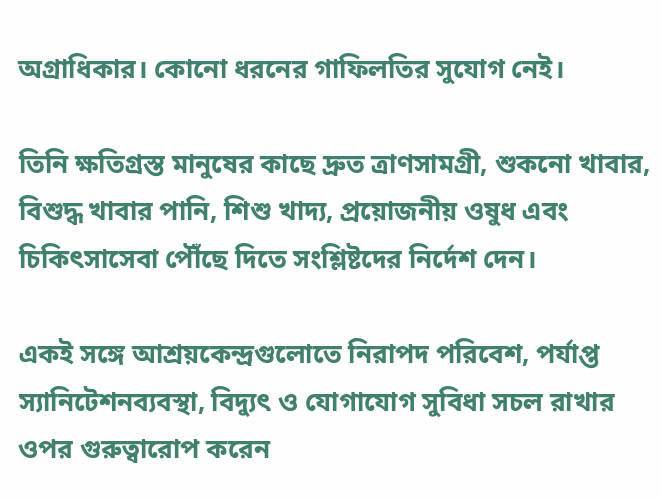অগ্রাধিকার। কোনো ধরনের গাফিলতির সুযোগ নেই।

তিনি ক্ষতিগ্রস্ত মানুষের কাছে দ্রুত ত্রাণসামগ্রী, শুকনো খাবার, বিশুদ্ধ খাবার পানি, শিশু খাদ্য, প্রয়োজনীয় ওষুধ এবং চিকিৎসাসেবা পৌঁছে দিতে সংশ্লিষ্টদের নির্দেশ দেন।

একই সঙ্গে আশ্রয়কেন্দ্রগুলোতে নিরাপদ পরিবেশ, পর্যাপ্ত স্যানিটেশনব্যবস্থা, বিদ্যুৎ ও যোগাযোগ সুবিধা সচল রাখার ওপর গুরুত্বারোপ করেন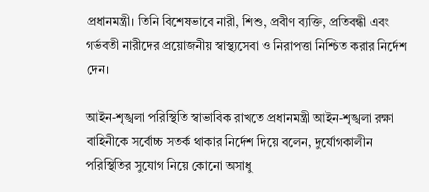প্রধানমন্ত্রী। তিনি বিশেষভাবে নারী, শিশু, প্রবীণ ব্যক্তি, প্রতিবন্ধী এবং গর্ভবতী নারীদের প্রয়োজনীয় স্বাস্থ্যসেবা ও নিরাপত্তা নিশ্চিত করার নির্দেশ দেন।

আইন-শৃঙ্খলা পরিস্থিতি স্বাভাবিক রাখতে প্রধানমন্ত্রী আইন-শৃঙ্খলা রক্ষা বাহিনীকে সর্বোচ্চ সতর্ক থাকার নির্দেশ দিয়ে বলেন, দুর্যোগকালীন পরিস্থিতির সুযোগ নিয়ে কোনো অসাধু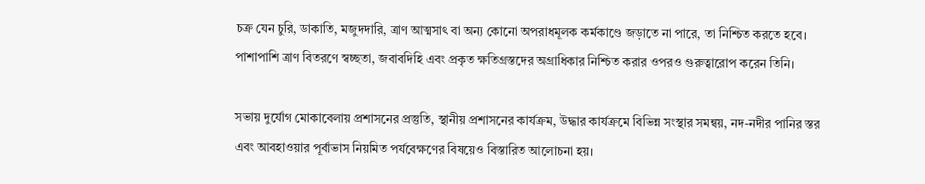চক্র যেন চুরি, ডাকাতি, মজুদদারি, ত্রাণ আত্মসাৎ বা অন্য কোনো অপরাধমূলক কর্মকাণ্ডে জড়াতে না পারে, তা নিশ্চিত করতে হবে। পাশাপাশি ত্রাণ বিতরণে স্বচ্ছতা, জবাবদিহি এবং প্রকৃত ক্ষতিগ্রস্তদের অগ্রাধিকার নিশ্চিত করার ওপরও গুরুত্বারোপ করেন তিনি।

সভায় দুর্যোগ মোকাবেলায় প্রশাসনের প্রস্তুতি, স্থানীয় প্রশাসনের কার্যক্রম, উদ্ধার কার্যক্রমে বিভিন্ন সংস্থার সমন্বয়, নদ-নদীর পানির স্তর এবং আবহাওয়ার পূর্বাভাস নিয়মিত পর্যবেক্ষণের বিষয়েও বিস্তারিত আলোচনা হয়।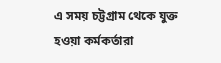এ সময় চট্টগ্রাম থেকে যুক্ত হওয়া কর্মকর্তারা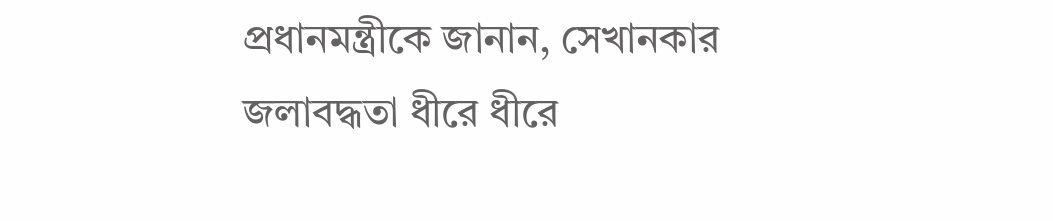প্রধানমন্ত্রীকে জানান, সেখানকার জলাবদ্ধতা ধীরে ধীরে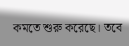কমতে শুরু করেছে। তবে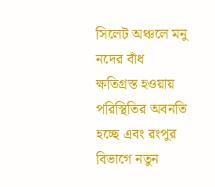সিলেট অঞ্চলে মনু নদের বাঁধ ক্ষতিগ্রস্ত হওয়ায় পরিস্থিতির অবনতি হচ্ছে এবং রংপুর বিভাগে নতুন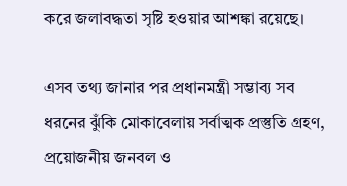করে জলাবদ্ধতা সৃষ্টি হওয়ার আশঙ্কা রয়েছে।

এসব তথ্য জানার পর প্রধানমন্ত্রী সম্ভাব্য সব ধরনের ঝুঁকি মোকাবেলায় সর্বাত্মক প্রস্তুতি গ্রহণ, প্রয়োজনীয় জনবল ও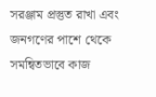সরঞ্জাম প্রস্তুত রাখা এবং জনগণের পাশে থেকে সমন্বিতভাবে কাজ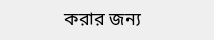করার জন্য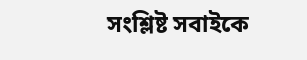সংশ্লিষ্ট সবাইকে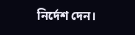নির্দেশ দেন।